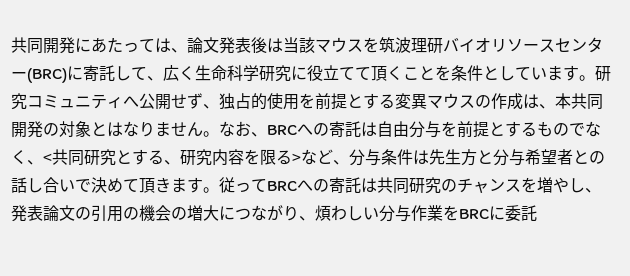共同開発にあたっては、論文発表後は当該マウスを筑波理研バイオリソースセンター(BRC)に寄託して、広く生命科学研究に役立てて頂くことを条件としています。研究コミュニティへ公開せず、独占的使用を前提とする変異マウスの作成は、本共同開発の対象とはなりません。なお、BRCへの寄託は自由分与を前提とするものでなく、<共同研究とする、研究内容を限る>など、分与条件は先生方と分与希望者との話し合いで決めて頂きます。従ってBRCへの寄託は共同研究のチャンスを増やし、発表論文の引用の機会の増大につながり、煩わしい分与作業をBRCに委託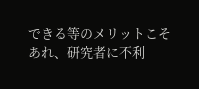できる等のメリットこそあれ、研究者に不利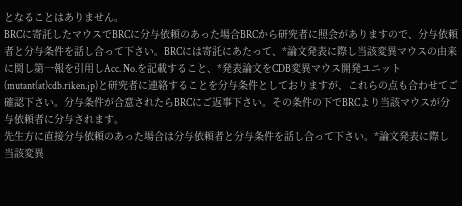となることはありません。
BRCに寄託したマウスでBRCに分与依頼のあった場合BRCから研究者に照会がありますので、分与依頼者と分与条件を話し合って下さい。BRCには寄託にあたって、*論文発表に際し当該変異マウスの由来に関し第一報を引用しAcc. No.を記載すること、*発表論文をCDB変異マウス開発ユニット(mutant(at)cdb.riken.jp)と研究者に連絡することを分与条件としておりますが、これらの点も合わせてご確認下さい。分与条件が合意されたらBRCにご返事下さい。その条件の下でBRCより当該マウスが分与依頼者に分与されます。
先生方に直接分与依頼のあった場合は分与依頼者と分与条件を話し合って下さい。*論文発表に際し当該変異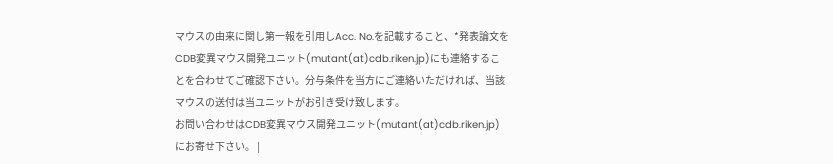マウスの由来に関し第一報を引用しAcc. No.を記載すること、*発表論文をCDB変異マウス開発ユニット(mutant(at)cdb.riken.jp)にも連絡することを合わせてご確認下さい。分与条件を当方にご連絡いただければ、当該マウスの送付は当ユニットがお引き受け致します。
お問い合わせはCDB変異マウス開発ユニット(mutant(at)cdb.riken.jp)にお寄せ下さい。 |